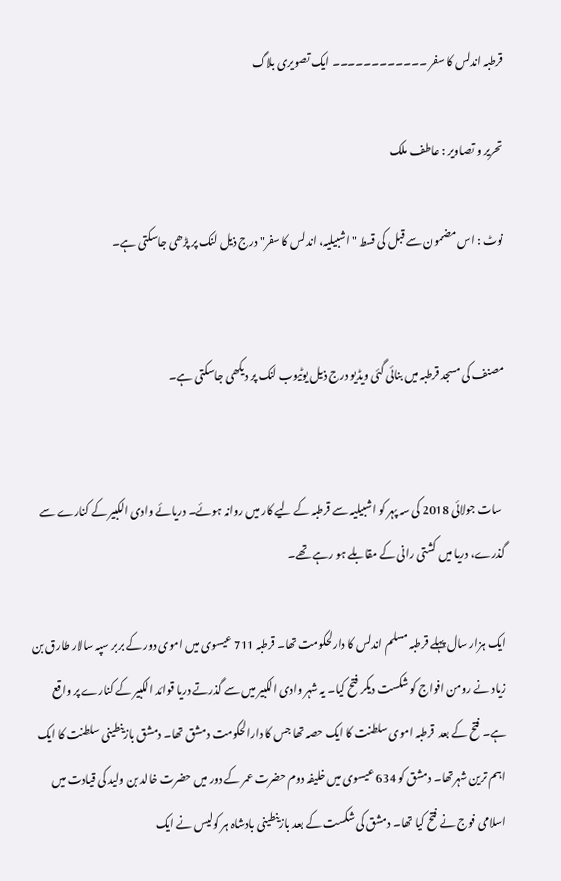قرطبہ اندلس کا سفر ۔۔۔۔۔۔۔۔۔۔۔۔ ایک تصویری بلاگ

تحریر و تصاویر : عاطف ملک

نوٹ : اس مضمون سے قبل کی قسط " اشبیلیہ، اندلس کا سفر" درج ذیل لنک پر پڑھی جاسکتی ہے۔


مصنف کی مسجد قرطبہ میں بنائی گئی ویڈیو درج ذیل یوٹیوب لنک پر دیکھی جاسکتی ہے۔


 سات جولائی 2018 کی سہ پہر کو اشبیلیہ سے قرطبہ کے لیے کار میں روانہ ہوئے۔ دریائے وادی الکبیر کے کنارے سے گذرے، دریا میں کشتی رانی کے مقابلے ہو رہے تھے۔

ایک ہزار سال پہلے قرطبہ مسلم اندلس کا دارلحکومت تھا۔ قرطبہ 711 عیسوی میں اموی دور کے بربر سپہ سالار طارق بن زیاد نے رومن افواج کو شکست دیکر فتح کیا۔ یہ شہر وادی الکبیر میں سے گذرتے دریا قوائد الکبیر کے کنارے پر واقع ہے۔ فتح کے بعد  قرطبہ اموی سلطنت کا ایک حصہ تھا جس کا دارالحکومت دمشق تھا۔ دمشق بازینطینی سلطنت کا ایک اہم ترین شہرتھا۔ دمشق کو 634 عیسوی میں خلیفہ دوم حضرت عمر کے دور میں حضرت خالد بن ولید کی قیادت میں اسلامی فوج نے فتح کیا تھا۔ دمشق کی شکست کے بعد بازینطینی بادشاہ ہر کولیس نے ایک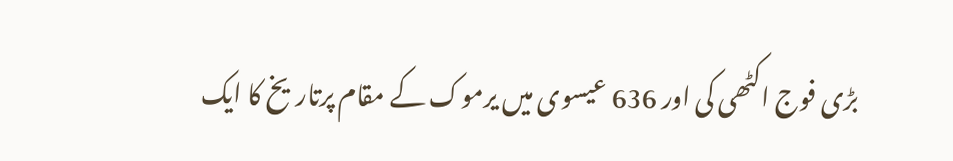بڑی فوج اکٹھی کی اور 636 عیسوی میں یرموک کے مقام پرتاریخ کا ایک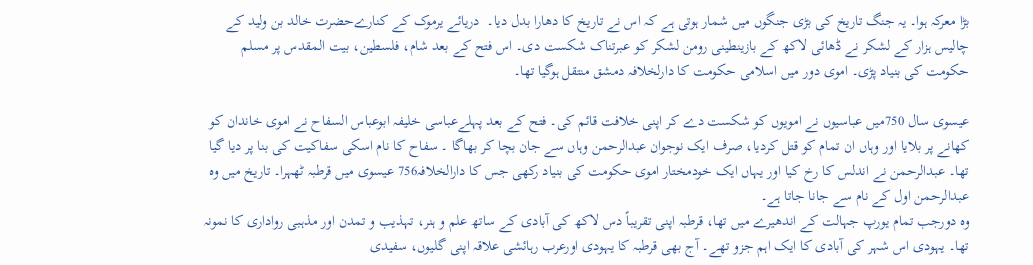بڑا معرکہ ہوا۔ یہ جنگ تاریخ کی بڑی جنگوں میں شمار ہوتی ہے کہ اس نے تاریخ کا دھارا بدل دیا۔  دریائے یرموک کے کنارےحضرت خالد بن ولید کے چالیس ہزار کے لشکر نے ڈھائی لاکھ کے بازینطینی رومن لشکر کو عبرتناک شکست دی۔ اس فتح کے بعد شام، فلسطین، بیت المقدس پر مسلم حکومت کی بنیاد پڑی۔ اموی دور میں اسلامی حکومت کا دارلخلافہ دمشق منتقل ہوگیا تھا۔

عیسوی سال 750میں عباسیوں نے امویوں کو شکست دے کر اپنی خلافت قائم کی۔ فتح کے بعد پہلےعباسی خلیفہ ابوعباس السفاح نے اموی خاندان کو  کھانے پر بلایا اور وہاں ان تمام کو قتل کردیا، صرف ایک نوجوان عبدالرحمن وہاں سے جان بچا کر بھاگا ۔ سفاح کا نام اسکی سفاکیت کی بنا پر دیا گیا تھا۔ عبدالرحمن نے اندلس کا رخ کیا اور یہاں ایک خودمختار اموی حکومت کی بنیاد رکھی جس کا دارالخلافہ756 عیسوی میں قرطبہ ٹھہرا۔ تاریخ میں وہ عبدالرحمن اول کے نام سے جانا جاتا ہے۔
وہ دورجب تمام یورپ جہالت کے اندھیرے میں تھا، قرطبہ اپنی تقریباً دس لاکھ کی آبادی کے ساتھ علم و ہنر، تہذیب و تمدن اور مذہبی رواداری کا نمونہ تھا۔ یہودی اس شہر کی آبادی کا ایک اہم جزو تھے۔ آج بھی قرطبہ کا یہودی اورعرب رہائشی علاقہ اپنی گلیوں، سفیدی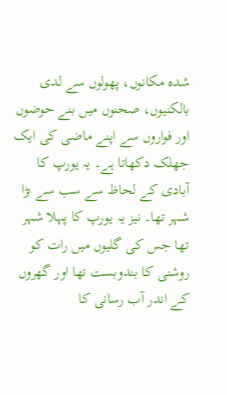شدہ مکانوں، پھولوں سے لدی بالکنیوں، صحنوں میں بنے حوضوں اور فواروں سے اپنے ماضی کی ایک جھلک دکھاتا ہے۔ یہ یورپ کا آبادی کے لحاظ سے سب سے بڑا شہر تھا۔ نیز یہ یورپ کا پہلا شہر تھا جس کی گلیوں میں رات کو روشنی کا بندوبست تھا اور گھروں کے اندر آب رسانی کا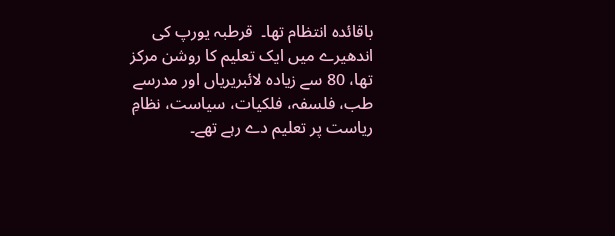باقائدہ انتظام تھا۔  قرطبہ یورپ کی اندھیرے میں ایک تعلیم کا روشن مرکز تھا، 80 سے زیادہ لائبریریاں اور مدرسے طب، فلسفہ، فلکیات، سیاست، نظامِ ریاست پر تعلیم دے رہے تھے۔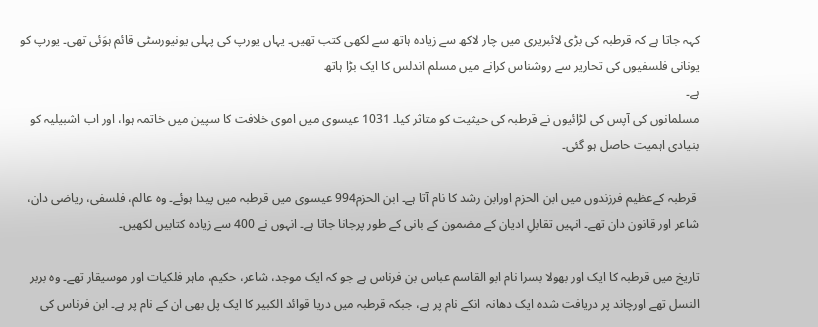کہہ جاتا ہے کہ قرطبہ کی بڑی لائبریری میں چار لاکھ سے زیادہ ہاتھ سے لکھی کتب تھیں۔ یہاں یورپ کی پہلی یونیورسٹی قائم ہوَئی تھی۔ یورپ کو یونانی فلسفیوں کی تحاریر سے روشناس کرانے میں مسلم اندلس کا ایک بڑا ہاتھ
ہے۔
مسلمانوں کی آپس کی لڑائیوں نے قرطبہ کی حیثیت کو متاثر کیا۔ 1031 عیسوی میں اموی خلافت کا سپین میں خاتمہ ہوا، اور اب اشبیلیہ کو بنیادی اہمیت حاصل ہو گئی۔

 قرطبہ کےعظیم فرزندوں میں ابن الحزم اورابن رشد کا نام آتا ہے۔ ابن الحزم994 عیسوی میں قرطبہ میں پیدا ہوئے۔ وہ عالم، فلسفی، ریاضی دان، شاعر اور قانون دان تھے۔ انہیں تقابلِ ادیان کے مضمون کے بانی کے طور پرجانا جاتا ہے۔ انہوں نے 400 سے زیادہ کتابیں لکھیں۔

تاریخ میں قرطبہ کا ایک اور بھولا بسرا نام ابو القاسم عباس بن فرناس ہے جو کہ ایک موجد، شاعر، حکیم، ماہر فلکیات اور موسیقار تھے۔ وہ بربر النسل تھے اورچاند پر دریافت شدہ ایک دھانہ  انکے نام پر ہے، جبکہ قرطبہ میں دریا قوائد الکبیر کا ایک پل بھی ان کے نام پر ہے۔ ابن فرناس کی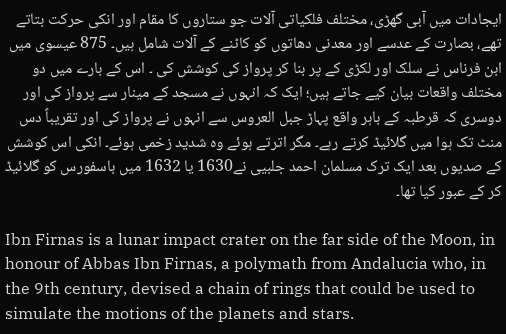ایجادات میں آبی گھڑی، مختلف فلکیاتی آلات جو ستاروں کا مقام اور انکی حرکت بتاتے تھے، بصارت کے عدسے اور معدنی دھاتوں کو کاٹنے کے آلات شامل ہیں۔ 875 عیسوی میں ابن فرناس نے سلک اور لکڑی کے پر بنا کر پرواز کی کوشش کی ۔ اس کے بارے میں دو مختلف واقعات بیان کیے جاتے ہیں؛ ایک کہ انہوں نے مسجد کے مینار سے پرواز کی اور دوسری کہ قرطبہ کے باہر واقع پہاڑ جبل العروس سے انہوں نے پرواز کی اور تقریباً دس منٹ تک ہوا میں گلائیڈ کرتے رہے۔ مگر اترتے ہوئے وہ شدید زخمی ہوئے۔ انکی اس کوشش کے صدیوں بعد ایک ترک مسلمان احمد جلبیی نے1630 یا 1632 میں باسفورس کو گلائیڈ کر کے عبور کیا تھا۔

Ibn Firnas is a lunar impact crater on the far side of the Moon, in honour of Abbas Ibn Firnas, a polymath from Andalucia who, in the 9th century, devised a chain of rings that could be used to simulate the motions of the planets and stars.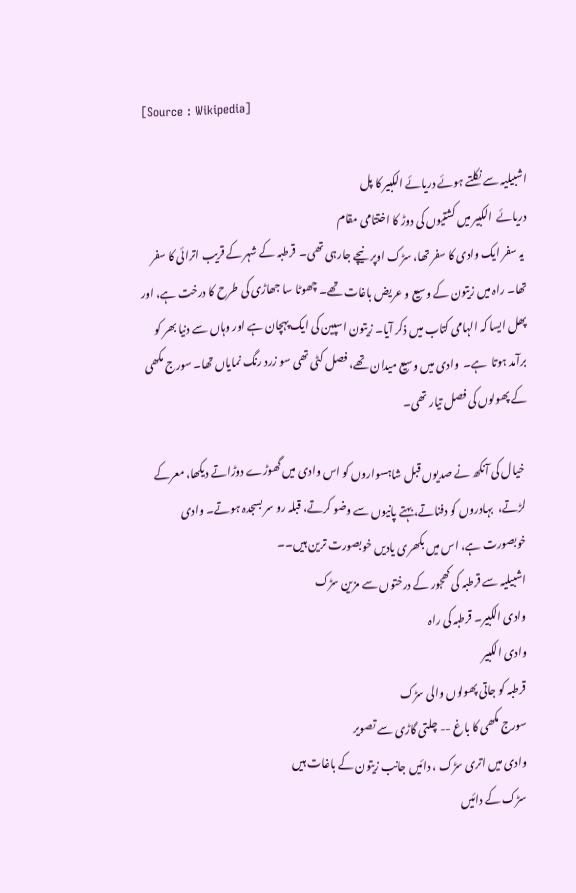[Source : Wikipedia]

اشبیلیہ سے نکلتے ہوئے دریائے الکبیر کا پل
دریائے  الکبیر میں کشتیوں کی دوڑ کا اختتامی مقام
 یہ سفر ایک وادی کا سفر تھا، سڑک اوپر نیچے جارہی تھی۔  قرطبہ کے شہر کے قریب اترائی کا سفر تھا۔ راہ میں زیتون کے وسیع و عریض باغات تھے۔ چھوٹا سا جھاڑی کی طرح کا درخت ہے، اور پھل ایسا کہ الہامی کتاب میں ذکر آیا۔ زیتون اسپین کی ایک پہچان ہے اور وہاں سے دنیا بھر کو برآمد ہوتا  ہے۔  وادی میں وسیع میدان تھے، فصل کٹی تھی سو زرد رنگ نمایاں تھا۔ سورج مکھی کے پھولوں کی فصل تیار تھی۔

 خیال کی آنکھ نے صدیوں قبل شاہسواروں کو اس وادی میں گھوڑے دوڑاتے دیکھا، معرکے لڑتے،  بہادروں کو دفناتے، بہتے پانیوں سے وضو کرتے، قبلہ رو سر بسجدہ ہوتے۔ وادی خوبصورت ہے، اس میں بکھری یادیں خوبصورت ترین ہیں۔۔
اشبیلیہ سے قرطبہ کی کھجور کے درختوں سے مزین سڑک
وادی الکبیر۔ قرطبہ کی راہ
وادی الکبیر
قرطبہ کو جاتی پھولوں والی سڑک
سورج مکھی کا باغ -- چلتی گاڑی سے تصویر
وادی میں اتری سڑک ، دائیں جانب زیتون کے باغات ہیں
سڑک کے دائیں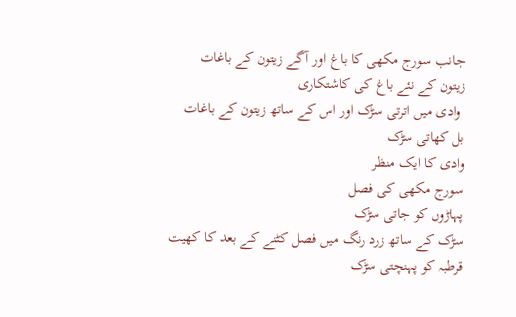جانب سورج مکھی کا باغ اور آگے زیتون کے باغات
زیتون کے نئے باغ کی کاشتکاری
 وادی میں اترتی سڑک اور اس کے ساتھ زیتون کے باغات
بل کھاتی سڑک
وادی کا ایک منظر
سورج مکھی کی فصل
پہاڑوں کو جاتی سڑک
سڑک کے ساتھ زرد رنگ میں فصل کٹنے کے بعد کا کھیت
قرطبہ کو پہنچتی سڑک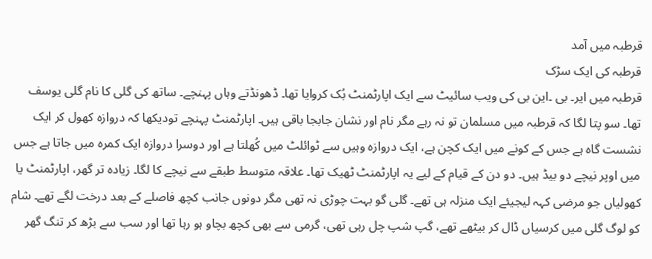قرطبہ میں آمد
قرطبہ کی ایک سڑک
قرطبہ میں ایر۔ بی ۔این بی کی ویب سائیٹ سے ایک اپارٹمنٹ بُک کروایا تھا۔ ڈھونڈتے وہاں پہنچے۔ ساتھ کی گلی کا نام گلی یوسف تھا۔ سو پتا لگا کہ قرطبہ میں مسلمان تو نہ رہے مگر نام اور نشان جابجا باقی ہیں۔ اپارٹمنٹ پہنچے تودیکھا کہ دروازہ کھول کر ایک نشست گاہ ہے جس کے کونے میں ایک کچن ہے، ایک دروازہ وہیں سے ٹوائلٹ میں کُھلتا ہے اور دوسرا دروازہ ایک کمرہ میں جاتا ہے جس میں اوپر نیچے دو بیڈ ہیں۔ دو دن کے قیام کے لیے یہ اپارٹمنٹ ٹھیک تھا۔ علاقہ متوسط طبقے سے نیچے کا لگا۔ زیادہ تر گھر، اپارٹمنٹ یا کھولیاں جو مرضی کہہ لیجیئے ایک منزلہ ہی تھے۔ گلی گو بہت چوڑی نہ تھی مگر دونوں جانب کچھ فاصلے کے بعد درخت لگے تھے۔ شام کو لوگ گلی میں کرسیاں ڈال کر بیٹھے تھے، گپ شپ چل رہی تھی، گرمی سے بھی کچھ بچاو ہو رہا تھا اور سب سے بڑھ کر تنگ گھر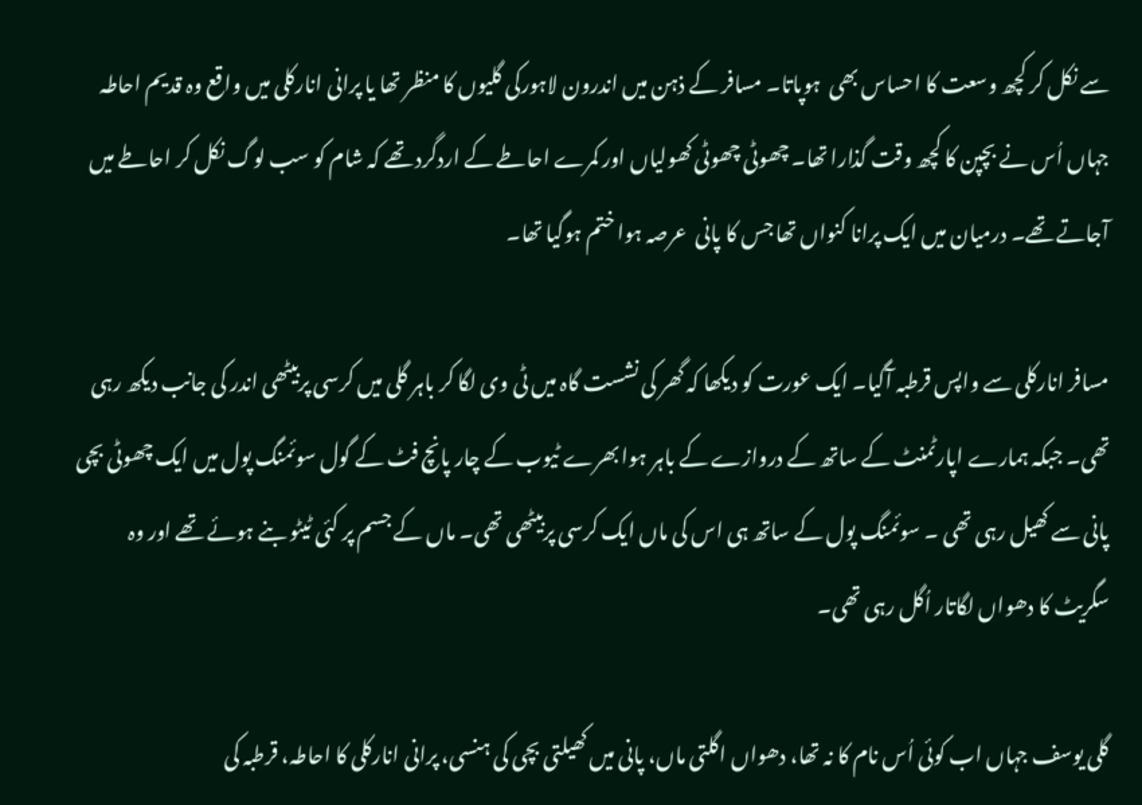سے نکل کر کچھ وسعت کا احساس بھی  ہوپاتا۔ مسافر کے ذہن میں اندرون لاہورکی گلیوں کا منظر تھا یا پرانی انارکلی میں واقع وہ قدیم احاطہ جہاں اُس نے بچپن کا کچھ وقت گذارا تھا۔ چھوٹی چھوٹی کھولیاں اور کمرے احاطے کے اردگرد تھے کہ شام کو سب لوگ نکل کر احاطے میں آجاتے تھے۔ درمیان میں ایک پرانا کنواں تھا جس کا پانی  عرصہ ہوا ختم ہوگیا تھا۔

مسافر انارکلی سے واپس قرطبہ آگیا۔ ایک عورت کو دیکھا کہ گھر کی نشست گاہ میں ٹی وی لگا کر باہر گلی میں کرسی پربیٹھی اندر کی جانب دیکھ رہی تھی۔ جبکہ ہمارے اپارٹمنٹ کے ساتھ کے دروازے کے باہر ہوا بھرے ٹیوب کے چار پانچ فٹ کے گول سوئمنگ پول میں ایک چھوٹی بچی پانی سے کھیل رہی تھی ۔ سوئمنگ پول کے ساتھ ہی اس کی ماں ایک کرسی پربیٹھی تھی۔ ماں کے جسم پر کئی ٹیٹو بنے ہوئے تھے اور وہ سگریٹ کا دھواں لگاتار اُگل رہی تھی۔

گلی یوسف جہاں اب کوئی اُس نام کا نہ تھا، دھواں اگلتی ماں، پانی میں کھیلتی بچی کی ہنسی، پرانی انارکلی کا احاطہ، قرطبہ کی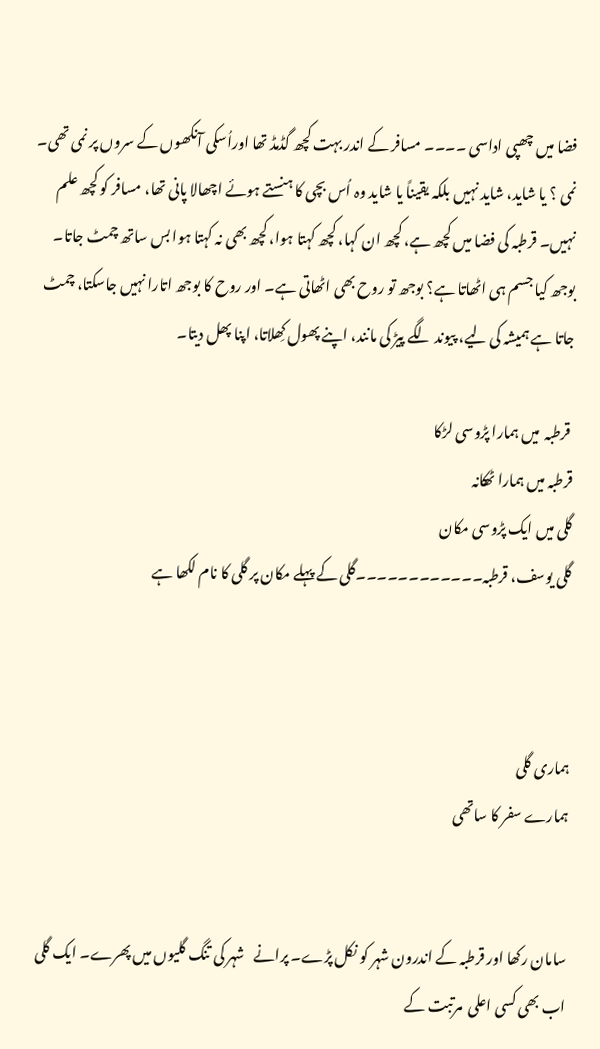فضا میں چھپی اداسی ۔۔۔۔ مسافر کے اندر بہت کچھ گڈمڈ تھا اوراُسکی آنکھوں کے سروں پر نمی تھی۔ نمی ؟ یا شاید، شاید نہیں بلکہ یقیناً یا شاید وہ اُس بچی کا ہنستے ہوئے اچھالا پانی تھا، مسافر کو کچھ علم نہیں۔ قرطبہ کی فضا میں کچھ ہے، کچھ ان کہا، کچھ کہتا ہوا، کچھ بھی نہ کہتا ہوا بس ساتھ چمٹ جاتا۔ بوجھ کیا جسم ہی اٹھاتا ہے؟ بوجھ تو روح بھی اٹھاتی ہے۔ اور روح کا بوجھ اتارا نہیں جاسکتا، چمٹ جاتا ہے ہمیشہ کی لیے، پیوند لگے پیڑ کی مانند، اپنے پھول کِھلاتا، اپنا پھل دیتا۔

 قرطبہ  میں ہمارا پڑوسی لڑکا
قرطبہ میں ہمارا ٹھکانہ
گلی میں ایک پڑوسی مکان
گلی یوسف، قرطبہ۔۔۔۔۔۔۔۔۔۔۔۔گلی کے پہلے مکان پر گلی کا نام لکھا ہے



ہماری گلی
ہمارے سفر کا ساتھی


سامان رکھا اور قرطبہ کے اندرون شہر کو نکل پڑے۔ پرانے   شہر کی تنگ گلیوں میں پھرے۔ ایک گلی اب بھی کسی اعلی  مرتبت کے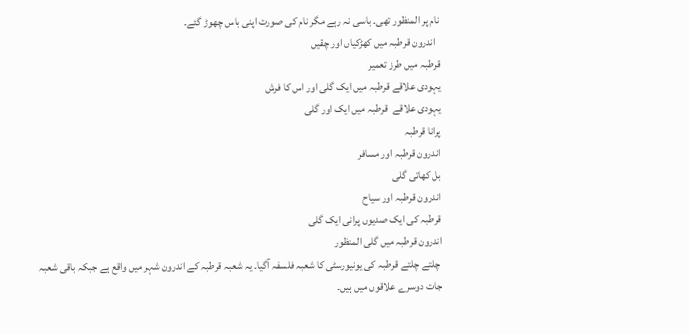نام پر المنظور تھی۔ باسی نہ رہے مگر نام کی صورت اپنی باس چھوڑ گئے۔
  اندرون قرطبہ میں کھڑکیاں اور چقیں
قرطبہ میں طرز تعمیر
یہودی علاقے قرطبہ میں ایک گلی اور اس کا فرش
یہودی علاقے  قرطبہ میں ایک اور گلی
پرانا قرطبہ
اندرون قرطبہ اور مسافر
بل کھاتی گلی
اندرون قرطبہ اور سیاح
قرطبہ کی ایک صدیوں پرانی ایک گلی
اندرون قرطبہ میں گلی المنظور
 چلتے چلتے قرطبہ کی یونیورسٹی کا شعبہ فلسفہ آگیا۔ یہ شعبہ قرطبہ کے اندرون شہر میں واقع ہے جبکہ باقی شعبہ جات دوسرے علاقوں میں ہیں۔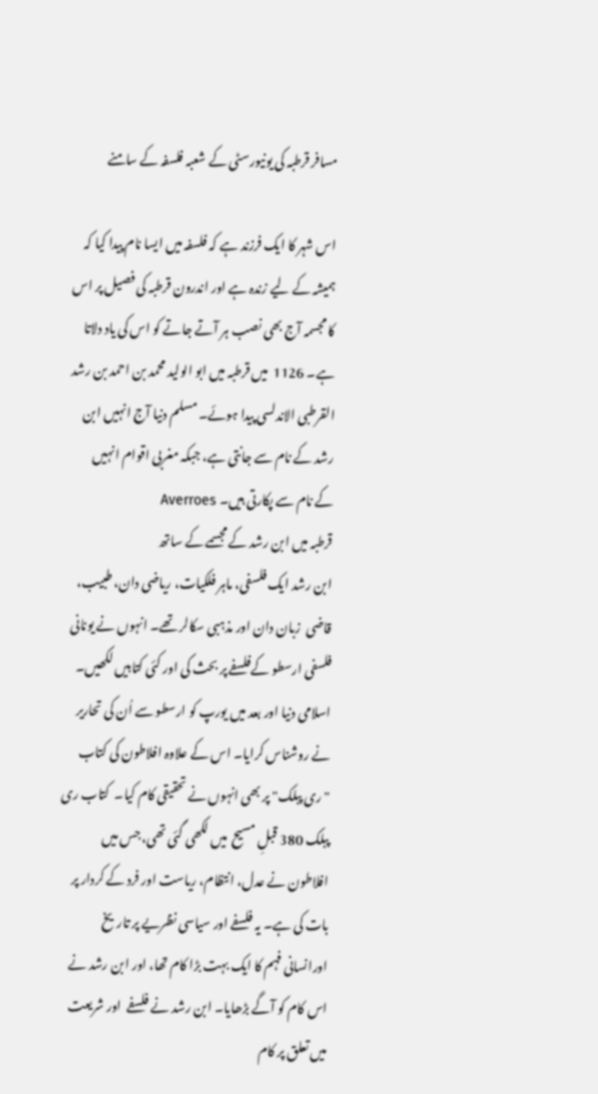مسافر قرطبہ کی یونیورسٹی کے شعبہ فلسفہ کے سامنے

اس شہر کا ایک فرزند ہے کہ فلسفہ میں ایسا نام پیدا کیا کہ  ہمیشہ کے لیے زندہ ہے اور اندرون قرطبہ کی فصیل پر اس کا مجسمہ آج بھی نصب ہر آتے جاتے کو اس کی یاد دلاتا ہے۔ 1126  میں قرطبہ میں ابو الولید محمد بن احمد بن رشد القرطبی الاندلسی پیدا ہوئے۔ مسلم دنیا آج انہیں ابن رشد کے نام سے جانتی ہے، جبکہ مغربی اقوام انہیں
کے نام سے پکارتی ہیں۔ Averroes
قرطبہ میں ابن رشد کے مجسمے کے ساتھ
ابن رشد ایک فلسفی، ماہر فلکیات، ریاضی دان، طبیب، قاضی  زبان دان اور مذہبی سکالر تھے۔ انہوں نے یونانی فلسفی ارسطو کےفلسفے پر بحث کی اور کئی کتابیں لکھیں۔ اسلامی دنیا اور بعد میں یورپ کو ارسطو سے اُن کی تحاریر نے روشناس کرایا۔ اس کے علاوہ افلاطون کی کتاب "ری پبلک" پر بھی انہوں نے تحقیقی کام کیا۔  کتاب ری پبلک 380 قبلِ مسیح  میں لکھی گئی تھی، جس میں افلاطون نے عدل، انتظام، ریاست اور فرد کے کردار پر بات کی ہے۔ یہ فلسفے اور سیاسی نظریے پر تاریخ اورانسانی فہم کا ایک بہت بڑا کام تھا، اور ابن رشد نے اس کام کو آگے بڑھایا۔ ابن رشد نے فلسفے  اور شریعت میں تعلق پر کام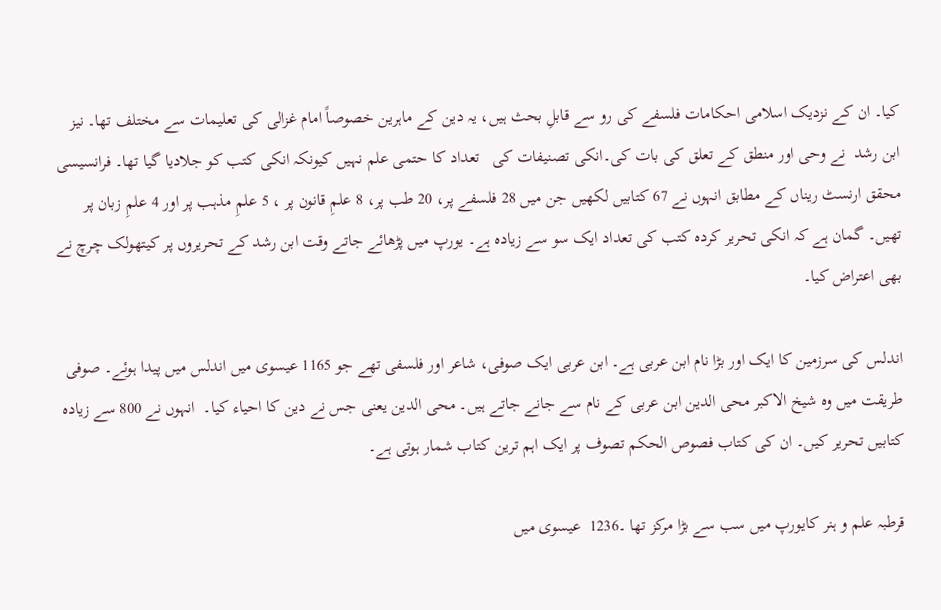کیا۔ ان کے نزدیک اسلامی احکامات فلسفے کی رو سے قابلِ بحث ہیں، یہ دین کے ماہرین خصوصاً امام غزالی کی تعلیمات سے مختلف تھا۔ نیز ابن رشد  نے وحی اور منطق کے تعلق کی بات کی۔انکی تصنیفات کی   تعداد کا حتمی علم نہیں کیونکہ انکی کتب کو جلادیا گیا تھا۔ فرانسیسی محقق ارنسٹ ریناں کے مطابق انہوں نے 67 کتابیں لکھیں جن میں 28 فلسفے پر، 20 طب پر، 8 علمِ قانون پر ، 5 علمِ مذہب پر اور 4 علمِ زبان پر تھیں۔ گمان ہے کہ انکی تحریر کردہ کتب کی تعداد ایک سو سے زیادہ ہے۔ یورپ میں پڑھائے جاتے وقت ابن رشد کے تحریروں پر کیتھولک چرچ نے بھی اعتراض کیا۔

اندلس کی سرزمین کا ایک اور بڑا نام ابن عربی ہے۔ ابن عربی ایک صوفی، شاعر اور فلسفی تھے جو 1165 عیسوی میں اندلس میں پیدا ہوئے۔ صوفی طریقت میں وہ شیخ الاکبر محی الدین ابن عربی کے نام سے جانے جاتے ہیں۔ محی الدین یعنی جس نے دین کا احیاء کیا۔  انہوں نے 800 سے زیادہ کتابیں تحریر کیں۔ ان کی کتاب فصوص الحکم تصوف پر ایک اہم ترین کتاب شمار ہوتی ہے۔

قرطبہ علم و ہنر کایورپ میں سب سے بڑا مرکز تھا ۔1236  عیسوی میں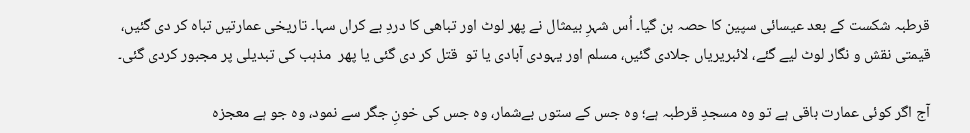قرطبہ شکست کے بعد عیسائی سپین کا حصہ بن گیا۔ اُس شہرِ بیمثال نے پھر لوٹ اور تباھی کا دردِ بے کراں سہا۔ تاریخی عمارتیں تباہ کر دی گئیں، قیمتی نقش و نگار لوٹ لیے گئے، لائبریریاں جلادی گئیں، مسلم اور یہودی آبادی یا تو  قتل کر دی گئی یا پھر  مذہب کی تبدیلی پر مجبور کردی گئی۔

آج اگر کوئی عمارت باقی ہے تو وہ مسجدِ قرطبہ ہے؛ وہ جس کے ستوں بےشمار، وہ جس کی خونِ جگر سے نمود، وہ جو ہے معجزہ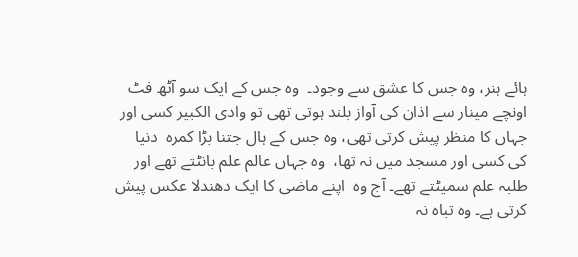ہائے ہنر، وہ جس کا عشق سے وجود۔  وہ جس کے ایک سو آٹھ فٹ اونچے مینار سے اذان کی آواز بلند ہوتی تھی تو وادی الکبیر کسی اور جہاں کا منظر پیش کرتی تھی، وہ جس کے ہال جتنا بڑا کمرہ  دنیا کی کسی اور مسجد میں نہ تھا،  وہ جہاں عالم علم بانٹتے تھے اور طلبہ علم سمیٹتے تھے۔ آج وہ  اپنے ماضی کا ایک دھندلا عکس پیش کرتی ہے۔ وہ تباہ نہ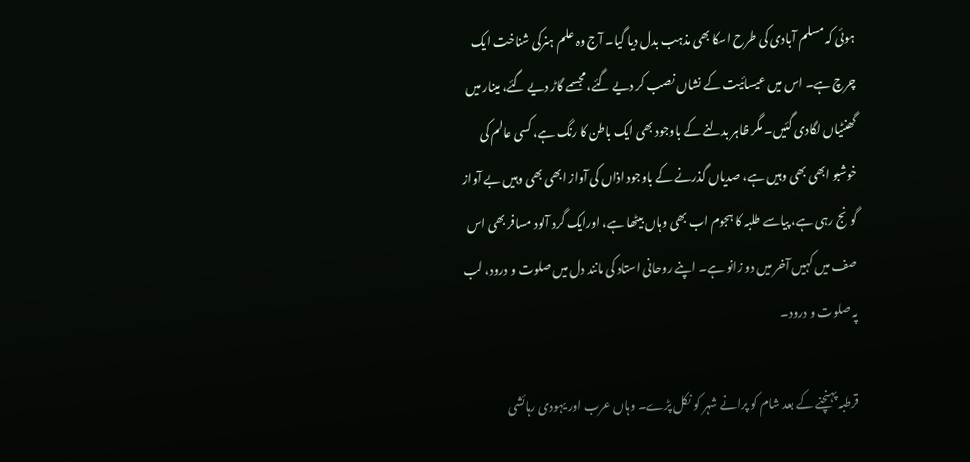ہوئی کہ مسلم آبادی کی طرح اسکا بھی مذہب بدل دیا گیا۔ آج وہ علم ہنرکی شناخت ایک چرچ ہے۔ اس میں عیسائیت کے نشاں نصب کر دیے گئے، مجسمے گاڑ دیے گئے، مینار میں گھنٹیاں لگادی گئیں۔ مگر ظاہر بدلنے کے باوجود بھی ایک باطن کا رنگ ہے، کسی عالم کی خوشبو ابھی بھی وہیں ہے، صدیاں گذرنے کے باوجود اذاں کی آواز ابھی بھی وہیں بے آواز گونج رہی ہے، پیاسے طلبہ کا ہجوم اب بھی وہاں بیٹھا ہے، اورایک گرد آلود مسافر بھی اس صف میں کہیں آخر میں دو زانو ہے۔ اپنے روحانی استاد کی مانند دل میں صلوت و درود، لب پہ صلوت و درود۔

قرطبہ پہنچنے کے بعد شام کو پرانے شہر کو نکل پڑے۔ وہاں عرب اور یہودی رہائشی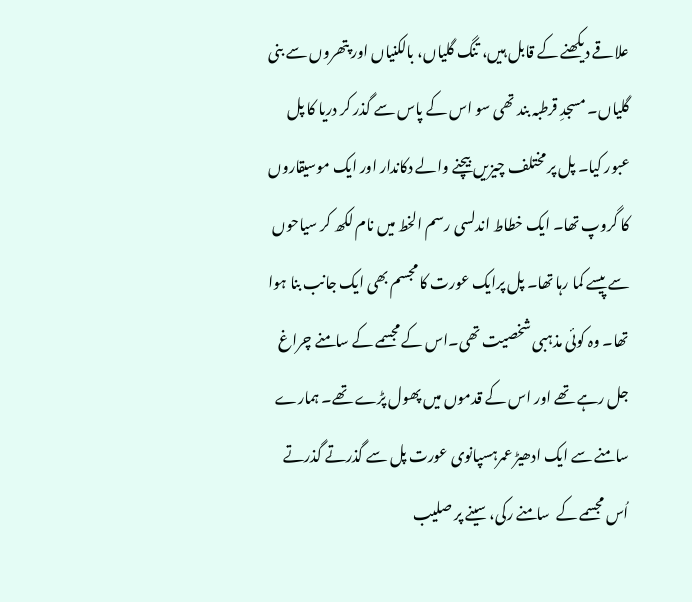علاقے دیکھنے کے قابل ہیں، تنگ گلیاں، بالکنیاں اور پتھروں سے بنی گلیاں۔ مسجدِ قرطبہ بند تھی سو اس کے پاس سے گذر کر دریا کا پل عبور کیا۔ پل پر مختلف چیزیں بیچنے والے دکاندار اور ایک موسیقاروں کا گروپ تھا۔ ایک خطاط اندلسی رسم الخط میں نام لکھ کر سیاحوں سے پیسے کما رہا تھا۔ پل پرایک عورت کا مجسم بھی ایک جانب بنا ہوا تھا۔ وہ کوئی مذہبی شخصیت تھی۔اس کے مجسمے کے سامنے چراغ جل رہے تھے اور اس کے قدموں میں پھول پڑے تھے۔ ہمارے سامنے سے ایک ادھیڑ عمرہسپانوی عورت پل سے گذرتے گذرتے اُس مجسمے کے  سامنے رکی، سینے پر صلیب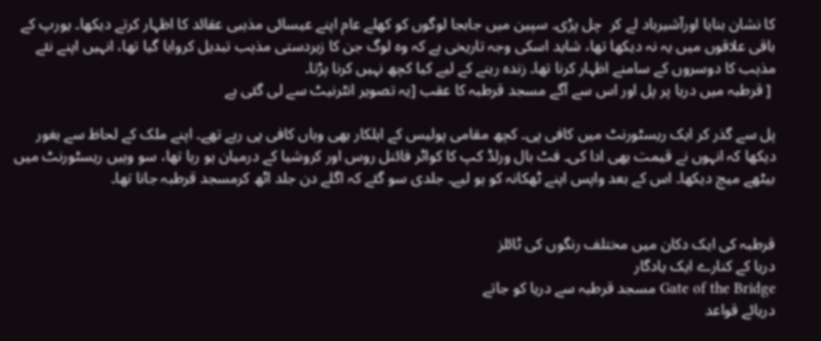کا نشان بنایا اورآشیرباد لے کر  چل پڑی۔ سپین میں جابجا لوگوں کو کھلے عام اپنے عیسائی مذہبی عقائد کا اظہار کرتے دیکھا۔ یورپ کے باقی علاقوں میں یہ نہ دیکھا تھا، شاید اسکی وجہ تاریخی ہے کہ وہ لوگ جن کا زبردستی مذہب تبدیل کروایا گیا تھا، انہیں اپنے نئے مذہب کا دوسروں کے سامنے اظہار کرنا تھا۔ زندہ رہنے کے لیے کیا کچھ نہیں کرنا پڑتا۔
 [ قرطبہ میں دریا پر پل اور اس سے آگے مسجد قرطبہ کا عقب [یہ تصویر انٹرنیٹ سے لی گئی ہے

پل سے گذر کر ایک ریسٹورنٹ میں کافی پی۔ کچھ مقامی پولیس کے اہلکار بھی وہاں کافی پی رہے تھے۔ اپنے ملک کے لحاظ سے بغور دیکھا کہ انہوں نے قیمت بھی ادا کی۔ فٹ بال ورلڈ کپ کا کواٹر فائنل روس اور کروشیا کے درمیان ہو رہا تھا، سو وہیں ریسٹورنٹ میں بیٹھے میچ دیکھا۔ اس کے بعد واپس اپنے ٹھکانہ کو ہو لیے۔ جلدی سو گئے کہ اگلے دن جلد اٹھ کرمسجد قرطبہ جانا تھا۔


قرطبہ کی ایک دکان میں مختلف رنگوں کی ٹائلز
دریا کے کنارے ایک یادگار
Gate of the Bridge مسجد قرطبہ سے دریا کو جاتے
دریائے قواعد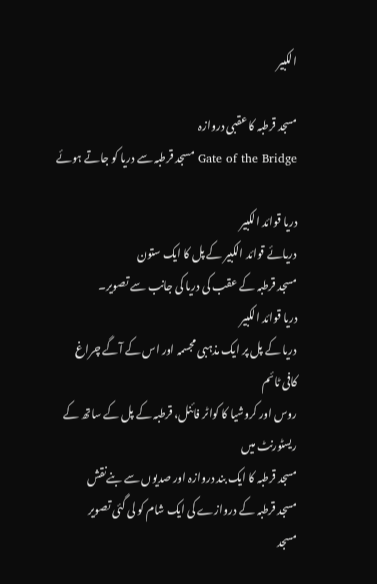الکبیر

مسجد قرطبہ کا عقبی دروازہ
Gate of the Bridge مسجد قرطبہ سے دریا کو جاتے ہوئے

دریا قوائد الکبیر
دریائے قوائد الکبیر کے پل کا ایک ستون
مسجد قرطبہ کے عقب کی دریا کی جانب سے تصویر۔
دریا قوائد الکبیر
دریا کے پل پر ایک مذہبی مجسمہ اور اس کے آگے چراغ
کافی ٹائم
روس اور کروشیا کا کواٹر فائنل، قرطبہ کے پل کے ساتھ کے ریسٹورنٹ میں
مسجد قرطبہ کا ایک بند دروازہ اور صدیوں سے بنےنقش
مسجد قرطبہ کے دروازے کی ایک شام کو لی گئی تصویر
مسجد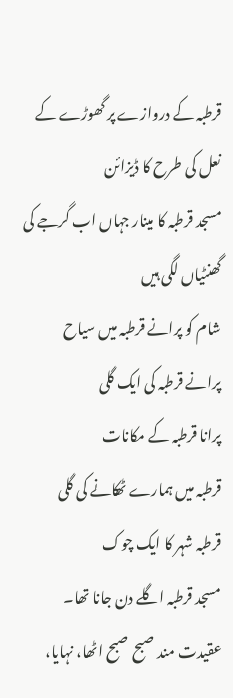قرطبہ کے دروازے پر گھوڑے کے نعل کی طرح کا ڈیزائن
مسجد قرطبہ کا مینار جہاں اب گرجے کی گھنٹیاں لگی ہیں
شام کو پرانے قرطبہ میں سیاح
پرانے قرطبہ کی ایک گلی
پرانا قرطبہ کے مکانات
قرطبہ میں ہمارے ٹھکانے کی گلی
قرطبہ شہر کا ایک چوک
مسجد قرطبہ اگلے دن جانا تھا۔ عقیدت مند صبح صبح اٹھا، نہایا،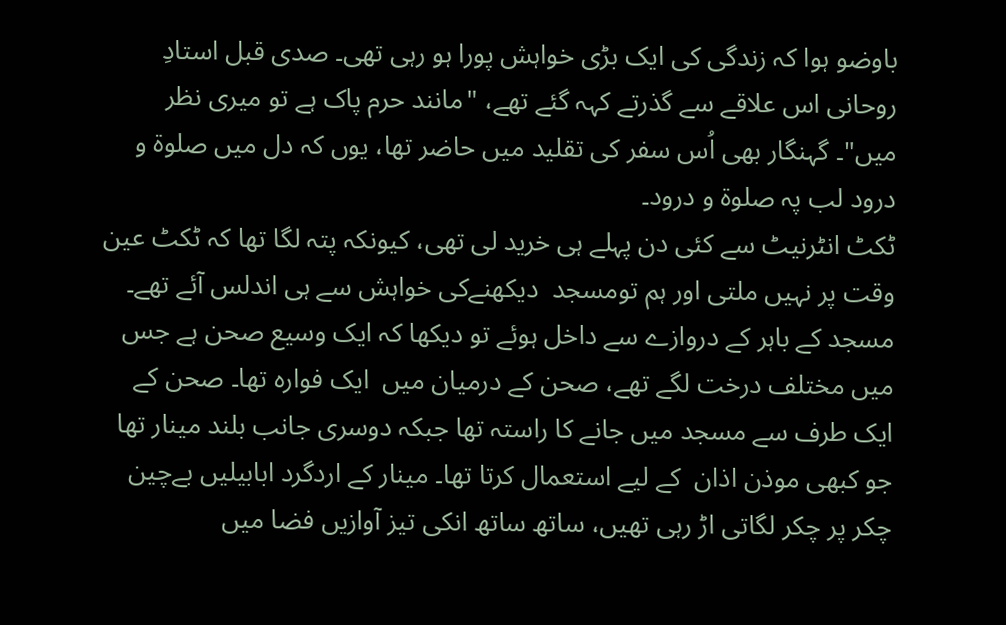باوضو ہوا کہ زندگی کی ایک بڑی خواہش پورا ہو رہی تھی۔ صدی قبل استادِ روحانی اس علاقے سے گذرتے کہہ گئے تھے، "مانند حرم پاک ہے تو میری نظر میں"۔ گہنگار بھی اُس سفر کی تقلید میں حاضر تھا، یوں کہ دل میں صلوۃ و درود لب پہ صلوۃ و درود۔
ٹکٹ انٹرنیٹ سے کئی دن پہلے ہی خرید لی تھی، کیونکہ پتہ لگا تھا کہ ٹکٹ عین وقت پر نہیں ملتی اور ہم تومسجد  دیکھنےکی خواہش سے ہی اندلس آئے تھے۔ مسجد کے باہر کے دروازے سے داخل ہوئے تو دیکھا کہ ایک وسیع صحن ہے جس میں مختلف درخت لگے تھے، صحن کے درمیان میں  ایک فوارہ تھا۔ صحن کے ایک طرف سے مسجد میں جانے کا راستہ تھا جبکہ دوسری جانب بلند مینار تھا جو کبھی موذن اذان  کے لیے استعمال کرتا تھا۔ مینار کے اردگرد ابابیلیں بےچین چکر پر چکر لگاتی اڑ رہی تھیں، ساتھ ساتھ انکی تیز آوازیں فضا میں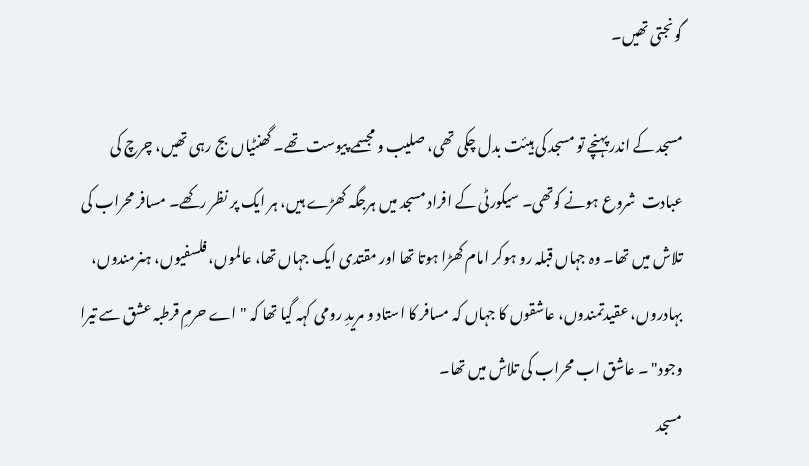گونجتی تھیں۔

مسجد کے اندر پہنچے تو مسجد کی ہیئت بدل چکی تھی، صلیب و مجسمے پیوست تھے۔ گھنٹیاں بج رہی تھیں، چرچ کی عبادت  شروع ہونے کوتھی۔ سیکورٹی کے افراد مسجد میں ہرجگہ کھڑے ہیں، ہر ایک پر نظر رکھے۔ مسافر محراب کی تلاش میں تھا۔ وہ جہاں قبلہ رو ہوکر امام کھڑا ہوتا تھا اور مقتدی ایک جہاں تھا، عالموں، فلسفیوں، ہنرمندوں، بہادروں، عقیدتمندوں، عاشقوں کا جہاں کہ مسافر کا استاد و مریدِ رومی کہہ گیا تھا کہ "اے حرمِ قرطبہ عشق سے تیرا وجود" ۔ عاشق اب محراب کی تلاش میں تھا۔
مسجد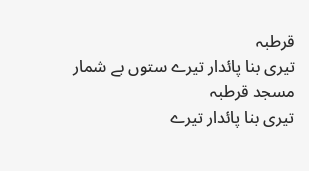قرطبہ
تیری بنا پائدار تیرے ستوں بے شمار
مسجد قرطبہ
تیری بنا پائدار تیرے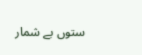ستوں بے شمار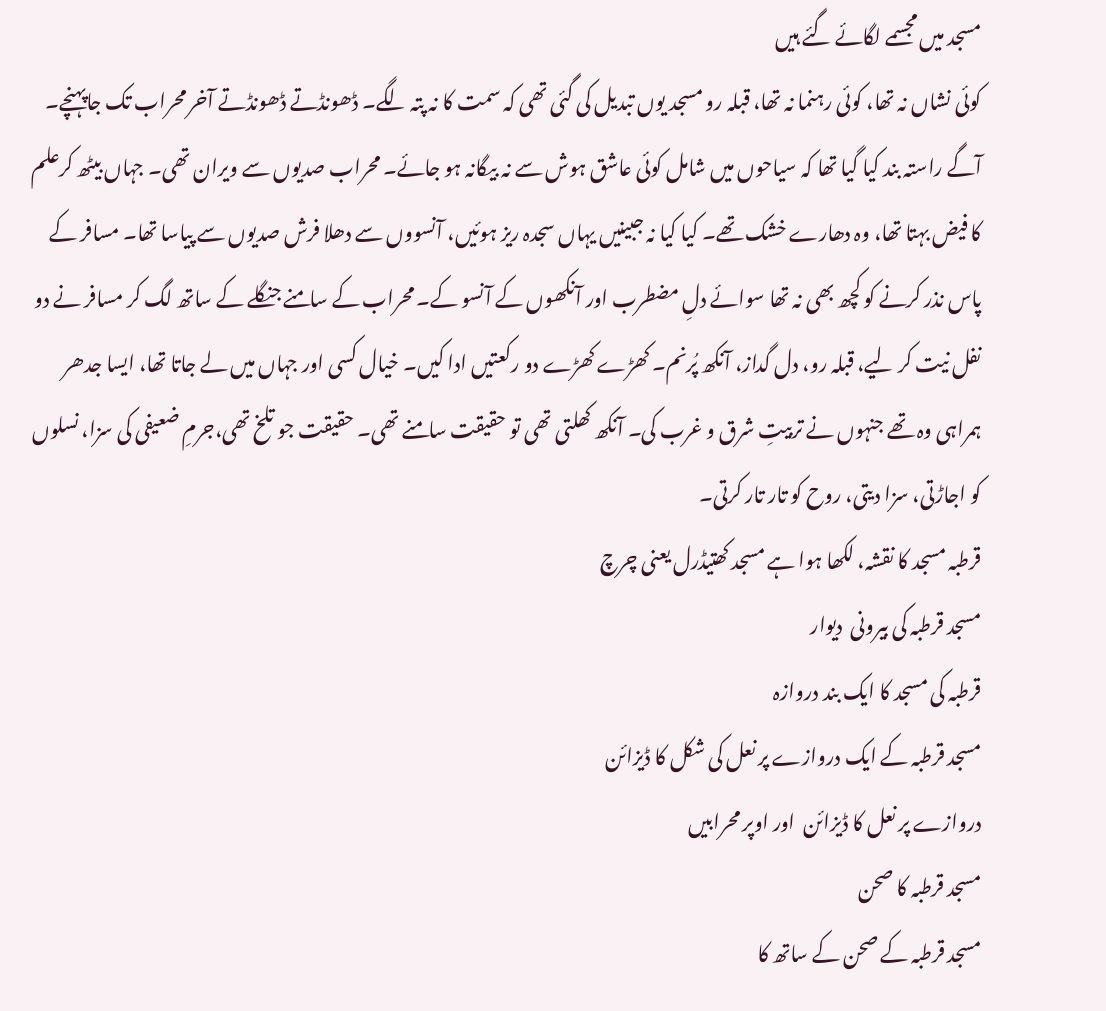مسجد میں مجسمے لگائے گئے ہیں
کوئی نشاں نہ تھا، کوئی رہنما نہ تھا، قبلہ رو مسجد یوں تبدیل کی گئی تھی کہ سمت کا نہ پتہ لگے۔ ڈھونڈتے ڈھونڈتے آخر محراب تک جاپہنچے۔ آگے راستہ بند کیا گیا تھا کہ سیاحوں میں شامل کوئی عاشق ہوش سے نہ بیگانہ ہو جائے۔ محراب صدیوں سے ویران تھی۔ جہاں بیٹھ کرعلم کا فیض بہتا تھا، وہ دھارے خشک تھے۔ کیا کیا نہ جبینیں یہاں سجدہ ریز ہوئیں، آنسووں سے دھلا فرش صدیوں سے پیاسا تھا۔ مسافر کے پاس نذر کرنے کو کچھ بھی نہ تھا سوائے دلِ مضطرب اور آنکھوں کے آنسو کے۔ محراب کے سامنے جنگلے کے ساتھ لگ کر مسافر نے دو نفل نیت کر لیے، قبلہ رو، دل گداز، آنکھ پُرنم۔ کھڑے کھڑے دو رکعتیں ادا کیں۔ خیال کسی اور جہاں میں لے جاتا تھا، ایسا جدھر ہمراہی وہ تھے جنہوں نے تربیتِ شرق و غرب کی۔ آنکھ کھلتی تھی تو حقیقت سامنے تھی۔ حقیقت جو تلخ تھی،جرمِ ضعیفی کی سزا، نسلوں کو اجاڑتی، سزا دیتی، روح کو تار تار کرتی۔
قرطبہ مسجد کا نقشہ، لکھا ہوا ہے مسجد کھتیڈرل یعنی چرچ
مسجد قرطبہ کی بیرونی  دیوار
قرطبہ کی مسجد کا ایک بند دروازہ
مسجد قرطبہ کے ایک دروازے پر نعل کی شکل کا ڈیزائن
دروازے پر نعل کا ڈیزائن  اور اوپر محرابیں
مسجد قرطبہ کا صحن
مسجد قرطبہ کے صحن کے ساتھ کا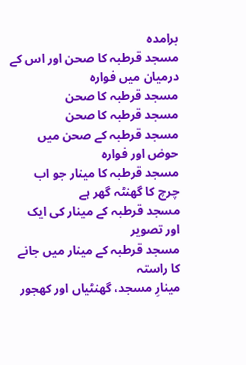برامدہ
مسجد قرطبہ کا صحن اور اس کے درمیان میں فوارہ
مسجد قرطبہ کا صحن
مسجد قرطبہ کا صحن
مسجد قرطبہ کے صحن میں حوض اور فوارہ
مسجد قرطبہ کا مینار جو اب چرچ کا گھنٹہ گھر ہے
مسجد قرطبہ کے مینار کی ایک اور تصویر
مسجد قرطبہ کے مینار میں جانے کا راستہ
مینارِ مسجد، گھنٹیاں اور کھجور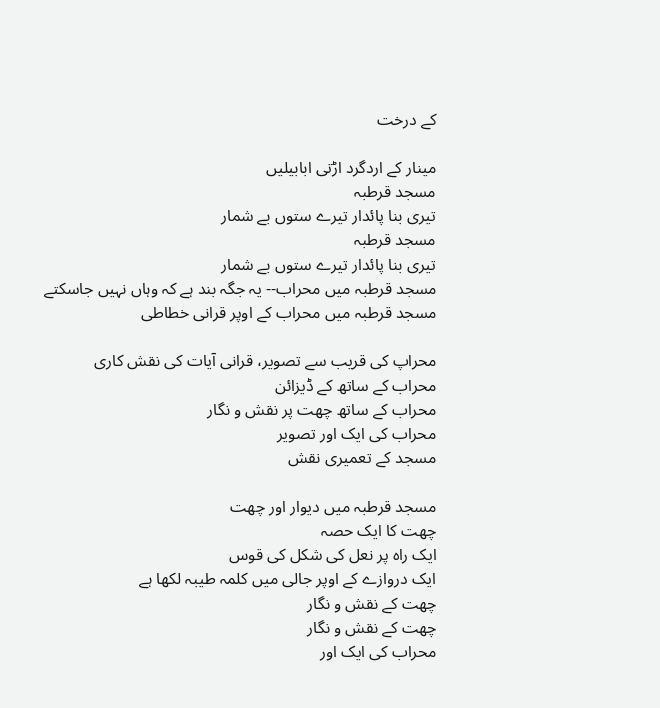کے درخت

مینار کے اردگرد اڑتی ابابیلیں
مسجد قرطبہ
تیری بنا پائدار تیرے ستوں بے شمار
مسجد قرطبہ
تیری بنا پائدار تیرے ستوں بے شمار
مسجد قرطبہ میں محراب-- یہ جگہ بند ہے کہ وہاں نہیں جاسکتے
مسجد قرطبہ میں محراب کے اوپر قرانی خطاطی

محراپ کی قریب سے تصویر، قرانی آیات کی نقش کاری
محراب کے ساتھ کے ڈیزائن
محراب کے ساتھ چھت پر نقش و نگار
محراب کی ایک اور تصویر
مسجد کے تعمیری نقش

مسجد قرطبہ میں دیوار اور چھت
چھت کا ایک حصہ
ایک راہ پر نعل کی شکل کی قوس
ایک دروازے کے اوپر جالی میں کلمہ طیبہ لکھا ہے
چھت کے نقش و نگار
چھت کے نقش و نگار
محراب کی ایک اور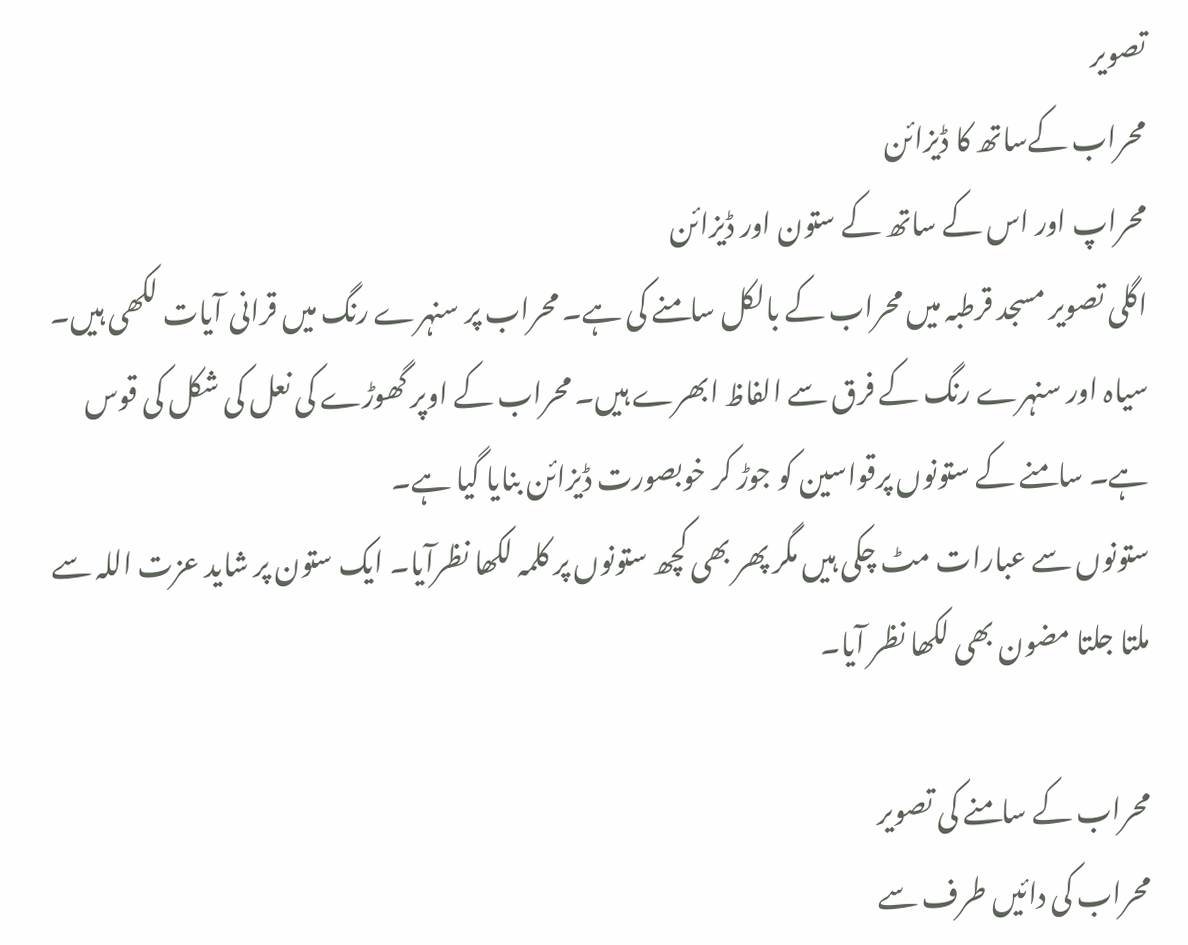تصویر
محراب کےساتھ کا ڈیزائن
محراپ اور اس کے ساتھ کے ستون اور ڈیزائن
اگلی تصویر مسجد قرطبہ میں محراب کے بالکل سامنے کی ہے۔ محراب پر سنہرے رنگ میں قرانی آیات لکھی ہیں۔ سیاہ اور سنہرے رنگ کے فرق سے الفاظ ابھرے ہیں۔ محراب کے اوپر گھوڑے کی نعل کی شکل کی قوس ہے۔ سامنے کے ستونوں پرقواسین کو جوڑ کر خوبصورت ڈیزائن بنایا گیا ہے۔
ستونوں سے عبارات مٹ چکی ہیں مگر پھر بھی کچھ ستونوں پر کلمہ لکھا نظرآیا۔ ایک ستون پر شاید عزت اللہ سے ملتا جلتا مضون بھی لکھا نظر آیا۔

محراب کے سامنے کی تصویر
محراب کی دائیں طرف سے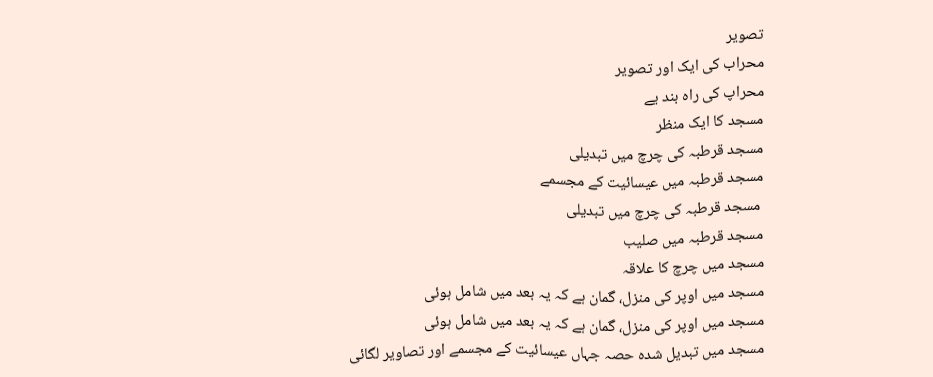تصویر
محراب کی ایک اور تصویر
محراپ کی راہ بند یے
مسجد کا ایک منظر
مسجد قرطبہ کی چرچ میں تبدیلی
مسجد قرطبہ میں عیسائیت کے مجسمے
 مسجد قرطبہ کی چرچ میں تبدیلی
مسجد قرطبہ میں صلیب
مسجد میں چرچ کا علاقہ
مسجد میں اوپر کی منزل، گمان ہے کہ یہ بعد میں شامل ہوئی
مسجد میں اوپر کی منزل، گمان ہے کہ یہ بعد میں شامل ہوئی
مسجد میں تبدیل شدہ حصہ جہاں عیسائیت کے مجسمے اور تصاویر لگائی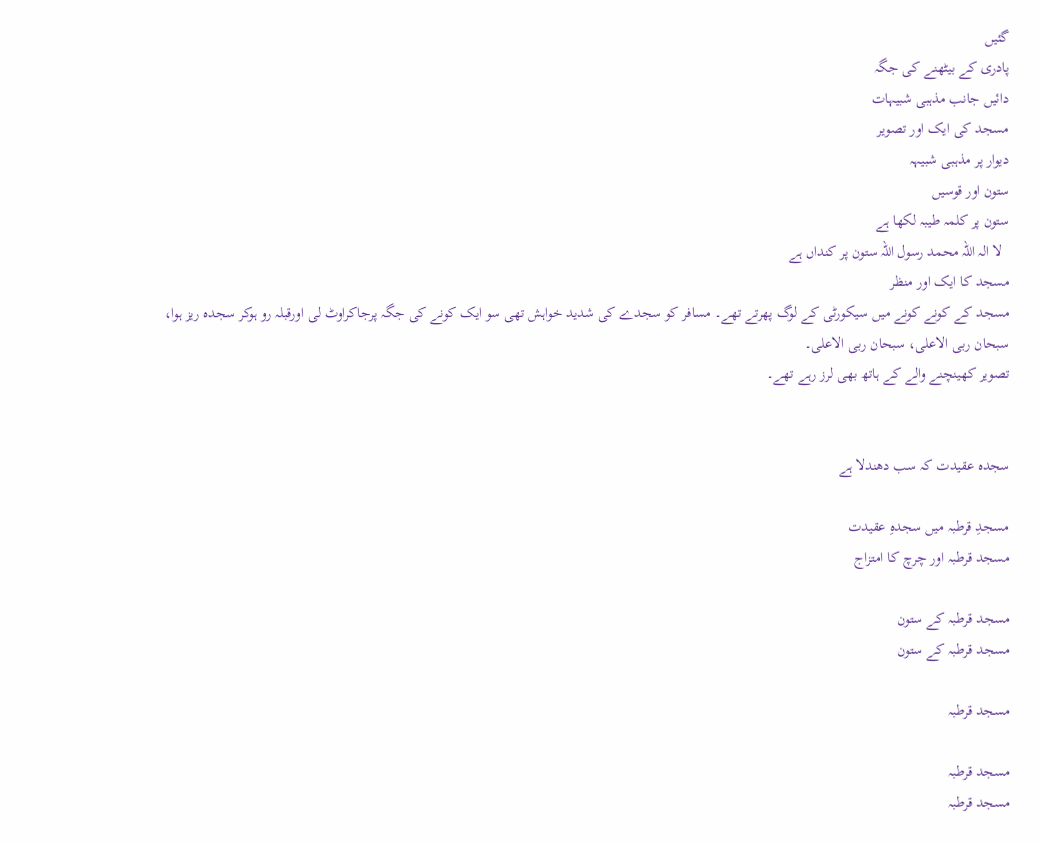گئیں
پادری کے بیٹھنے کی جگہ
دائیں جانب مذہبی شبیہات
مسجد کی ایک اور تصویر
دیوار پر مذہبی شبیہہ
ستون اور قوسیں
ستون پر کلمہ طیبہ لکھا ہے
  لا الہ اللہ محمد رسول اللہ ستون پر کنداں ہے
مسجد کا ایک اور منظر
مسجد کے کونے کونے میں سیکورٹی کے لوگ پھرتے تھے۔ مسافر کو سجدے کی شدید خواہش تھی سو ایک کونے کی جگہ پرجاکراوٹ لی اورقبلہ رو ہوکر سجدہ ریز ہوا، سبحان ربی الاعلی، سبحان ربی الاعلی۔
تصویر کھینچنے والے کے ہاتھ بھی لرز رہے تھے۔


سجدہ عقیدت کہ سب دھندلا ہے

مسجدِ قرطبہ میں سجدہِ عقیدت
مسجد قرطبہ اور چرچ کا امتزاج

مسجد قرطبہ کے ستون
مسجد قرطبہ کے ستون

مسجد قرطبہ

مسجد قرطبہ
مسجد قرطبہ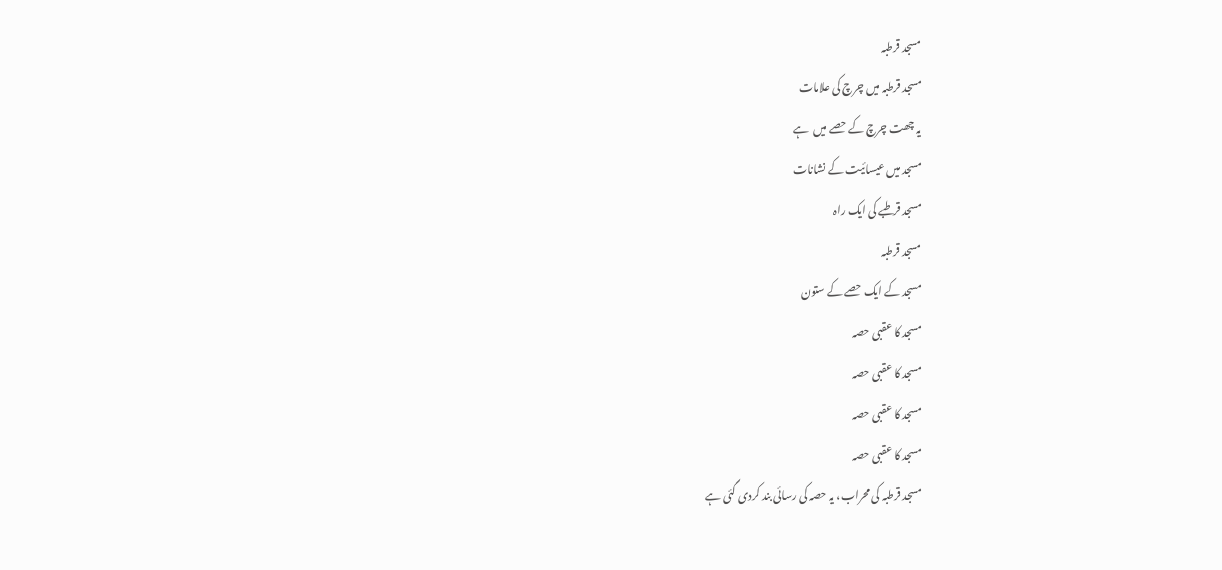مسجد قرطبہ
مسجد قرطبہ میں چرچ کی علامات
یہ چھت چرچ کے حصے میں  ہے
مسجد میں عیسائیت کے نشانات
مسجد قرطبے کی ایک راہ
مسجد قرطبہ
مسجد کے ایک حصے کے ستون
مسجد کا عقبی حصہ
مسجد کا عقبی حصہ
مسجد کا عقبی حصہ
مسجد کا عقبی حصہ
مسجد قرطبہ کی محراب، یہ حصہ کی رسائی بند کردی گئی ہے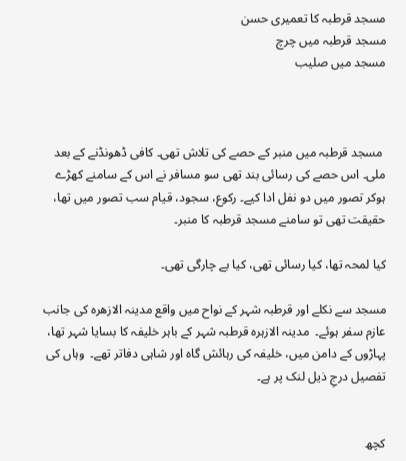مسجد قرطبہ کا تعمیری حسن
مسجد قرطبہ میں چرچ
مسجد میں صلیب



 مسجد قرطبہ میں منبر کے حصے کی تلاش تھی۔ کافی ڈھونڈنے کے بعد  ملی۔ اس حصے کی رسائی بند تھی سو مسافر نے اس کے سامنے کھڑے ہوکر تصور میں دو نفل ادا کیے۔ رکوع، سجود، قیام سب تصور میں تھا، حقیقت تھی تو سامنے مسجد قرطبہ کا منبر۔

کیا لمحہ تھا، کیا رسائی تھی، کیا بے چارگی تھی۔

مسجد سے نکلے اور قرطبہ شہر کے نواح میں واقع مدینہ الازھرہ کی جانب عازم سفر ہوئے۔  مدینہ الازہرہ قرطبہ شہر کے باہر خلیفہ کا بسایا شہر تھا، پہاڑوں کے دامن میں، خلیفہ کی رہائش گاہ اور شاہی دفاتر تھے۔  وہاں کی تفصیل درجِ ذیل لنک پر ہے۔


کچھ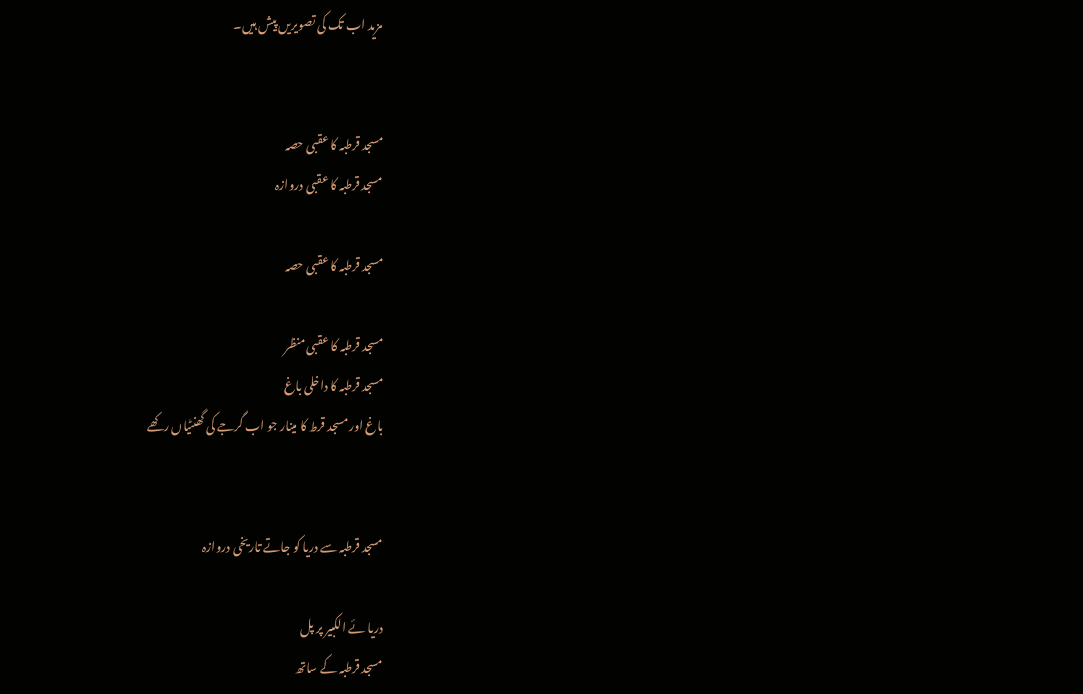مزید اب تک کی تصویریں پیش ہیں۔


مسجد قرطبہ کا عقبی حصہ
مسجد قرطبہ کا عقبی دروازہ

مسجد قرطبہ کا عقبی حصہ

مسجد قرطبہ کا عقبی منظر
مسجد قرطبہ کا داخلی باغ
باغ اور مسجد قرط کا مینار جو اب گرجے کی گھنٹیاں رکھے


مسجد قرطبہ سے دریا کو جاتے تاریخی دروازہ

دریا ئے الکبیر پر پل
مسجد قرطبہ کے ساتھ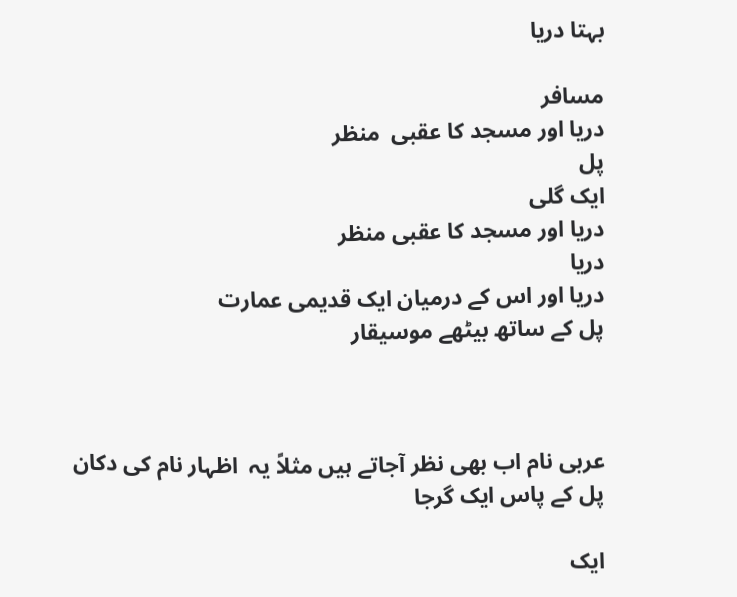بہتا دریا

مسافر
دریا اور مسجد کا عقبی  منظر
پل
ایک گلی
دریا اور مسجد کا عقبی منظر
دریا
دریا اور اس کے درمیان ایک قدیمی عمارت
پل کے ساتھ بیٹھے موسیقار



عربی نام اب بھی نظر آجاتے ہیں مثلاً یہ  اظہار نام کی دکان
پل کے پاس ایک گرجا

ایک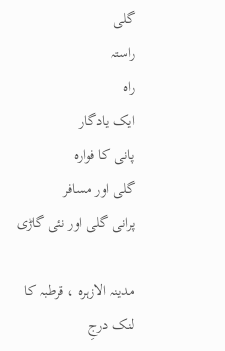گلی
راستہ
راہ
ایک یادگار
پانی کا فوارہ
گلی اور مسافر
پرانی گلی اور نئی گاڑی

مدینہ الازہرہ ، قرطبہ کا لنک درجِ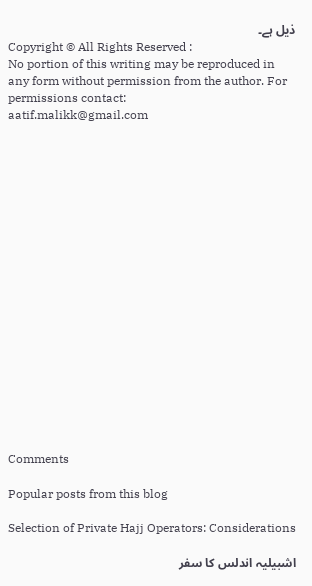ذیل ہے۔
Copyright © All Rights Reserved :
No portion of this writing may be reproduced in any form without permission from the author. For permissions contact:
aatif.malikk@gmail.com



















Comments

Popular posts from this blog

Selection of Private Hajj Operators: Considerations

اشبیلیہ اندلس کا سفر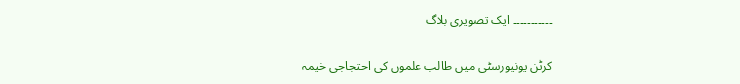۔۔۔۔۔۔۔۔۔۔۔ ایک تصویری بلاگ

کرٹن یونیورسٹی میں طالب علموں کی احتجاجی خیمہ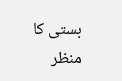بستی کا منظر